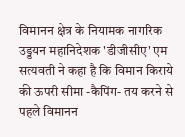विमानन क्षेत्र के नियामक नागरिक उड्डयन महानिदेशक 'डीजीसीए' एम सत्यवती ने कहा है कि विमान किराये की ऊपरी सीमा -कैपिंग- तय करने से पहले विमानन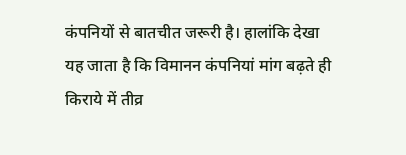कंपनियों से बातचीत जरूरी है। हालांकि देखा यह जाता है कि विमानन कंपनियां मांग बढ़ते ही किराये में तीव्र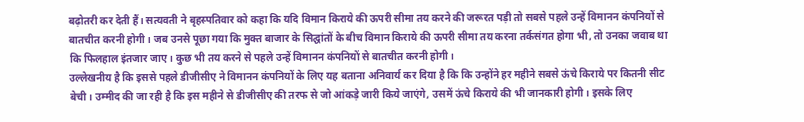बढ़ोतरी कर देती हैं। सत्यवती ने बृहस्पतिवार को कहा कि यदि विमान किराये की ऊपरी सीमा तय करने की जरूरत पड़ी तो सबसे पहले उन्हें विमानन कंपनियों से बातचीत करनी होगी। जब उनसे पूछा गया कि मुक्त बाजार के सिद्घांतों के बीच विमान किराये की ऊपरी सीमा तय करना तर्कसंगत होगा भी, तो उनका जवाब था कि फिलहाल इंतजार जाए। कुछ भी तय करने से पहले उन्हें विमानन कंपनियों से बातचीत करनी होगी।
उल्लेखनीय है कि इससे पहले डीजीसीए ने विमानन कंपनियों के लिए यह बताना अनिवार्य कर दिया है कि कि उन्होंने हर महीने सबसे ऊंचे किराये पर कितनी सीट बेची। उम्मीद की जा रही है कि इस महीने से डीजीसीए की तरफ से जो आंकड़े जारी किये जाएंगे, उसमें ऊंचे किराये की भी जानकारी होगी। इसके लिए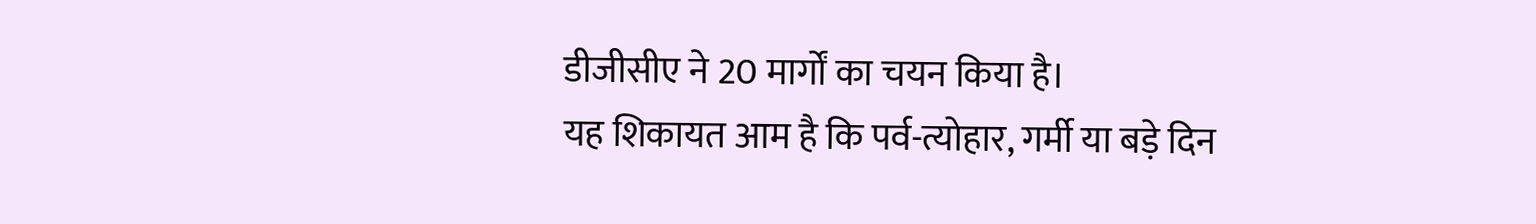डीजीसीए ने 20 मार्गों का चयन किया है।
यह शिकायत आम है कि पर्व-त्योहार, गर्मी या बड़े दिन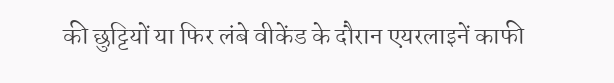की छुट्टियों या फिर लंबे वीकेंड के दौरान एयरलाइनें काफी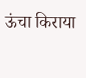ऊंचा किराया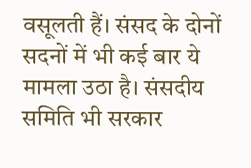वसूलती हैं। संसद के दोनों सदनों में भी कई बार ये मामला उठा है। संसदीय समिति भी सरकार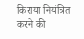किराया नियंत्रित करने की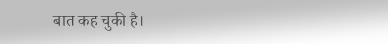बात कह चुकी है।